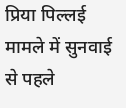प्रिया पिल्लई मामले में सुनवाई से पहले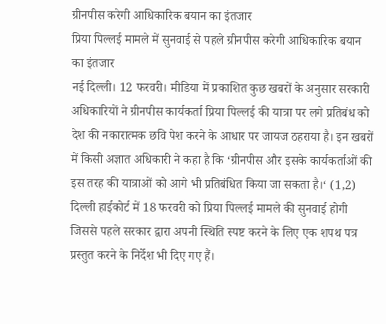ग्रीनपीस करेगी आधिकारिक बयान का इंतजार
प्रिया पिल्लई मामले में सुनवाई से पहले ग्रीनपीस करेगी आधिकारिक बयान का इंतजार
नई दिल्ली। 12 फरवरी। मीडिया में प्रकाशित कुछ खबरों के अनुसार सरकारी अधिकारियों ने ग्रीनपीस कार्यकर्ता प्रिया पिल्लई की यात्रा पर लगे प्रतिबंध को देश की नकारात्मक छवि पेश करने के आधार पर जायज ठहराया है। इन खबरों में किसी अज्ञात अधिकारी ने कहा है कि ‘ग्रीनपीस और इसके कार्यकर्ताओं की इस तरह की यात्राओं को आगे भी प्रतिबंधित किया जा सकता है।‘ (1,2)
दिल्ली हाईकोर्ट में 18 फरवरी को प्रिया पिल्लई मामले की सुनवाई होगी जिससे पहले सरकार द्वारा अपनी स्थिति स्पष्ट करने के लिए एक शपथ पत्र प्रस्तुत करने के निर्देश भी दिए गए हैं।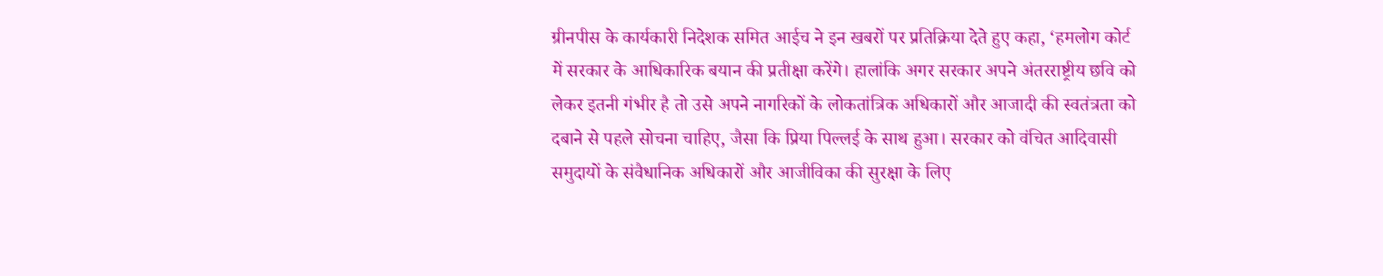ग्रीनपीस के कार्यकारी निदेशक समित आईच ने इन खबरों पर प्रतिक्रिया देते हुए कहा, ‘हमलोग कोर्ट में सरकार के आधिकारिक बयान की प्रतीक्षा करेंगे। हालांकि अगर सरकार अपने अंतरराष्ट्रीय छवि को लेकर इतनी गंभीर है तो उसे अपने नागरिकों के लोकतांत्रिक अधिकारों और आजादी की स्वतंत्रता को दबाने से पहले सोचना चाहिए, जैसा कि प्रिया पिल्लई के साथ हुआ। सरकार को वंचित आदिवासी समुदायों के संवैधानिक अधिकारों और आजीविका की सुरक्षा के लिए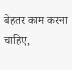बेहतर काम करना चाहिए,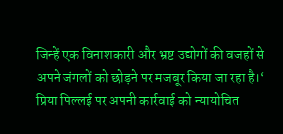जिन्हें एक विनाशकारी और भ्रष्ट उद्योगों की वजहों से अपने जंगलों को छोड़ने पर मजबूर किया जा रहा है।‘
प्रिया पिल्लई पर अपनी कार्रवाई को न्यायोचित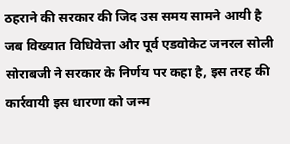ठहराने की सरकार की जिद उस समय सामने आयी है जब विख्यात विधिवेत्ता और पूर्व एडवोकेट जनरल सोली सोराबजी ने सरकार के निर्णय पर कहा है, इस तरह की कार्रवायी इस धारणा को जन्म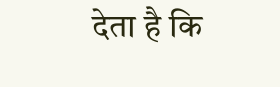देता है कि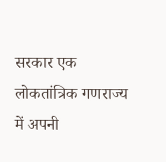सरकार एक लोकतांत्रिक गणराज्य में अपनी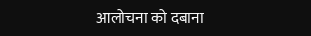आलोचना को दबाना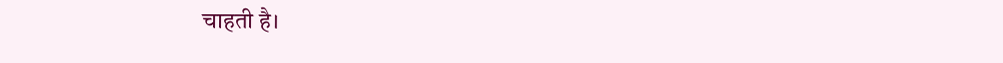चाहती है।